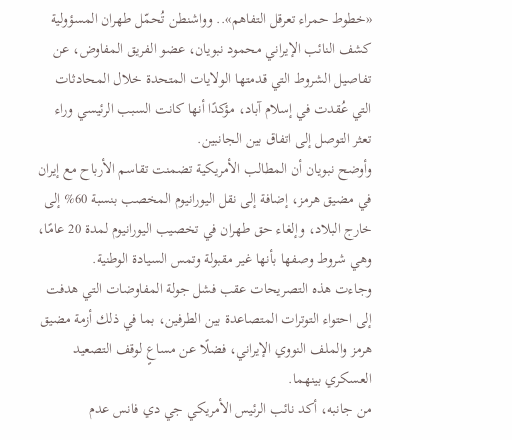«خطوط حمراء تعرقل التفاهم».. وواشنطن تُحمّل طهران المسؤولية
كشف النائب الإيراني محمود نبويان، عضو الفريق المفاوض، عن تفاصيل الشروط التي قدمتها الولايات المتحدة خلال المحادثات التي عُقدت في إسلام آباد، مؤكدًا أنها كانت السبب الرئيسي وراء تعثر التوصل إلى اتفاق بين الجانبين.
وأوضح نبويان أن المطالب الأمريكية تضمنت تقاسم الأرباح مع إيران في مضيق هرمز، إضافة إلى نقل اليورانيوم المخصب بنسبة 60% إلى خارج البلاد، وإلغاء حق طهران في تخصيب اليورانيوم لمدة 20 عامًا، وهي شروط وصفها بأنها غير مقبولة وتمس السيادة الوطنية.
وجاءت هذه التصريحات عقب فشل جولة المفاوضات التي هدفت إلى احتواء التوترات المتصاعدة بين الطرفين، بما في ذلك أزمة مضيق هرمز والملف النووي الإيراني، فضلًا عن مساعٍ لوقف التصعيد العسكري بينهما.
من جانبه، أكد نائب الرئيس الأمريكي جي دي فانس عدم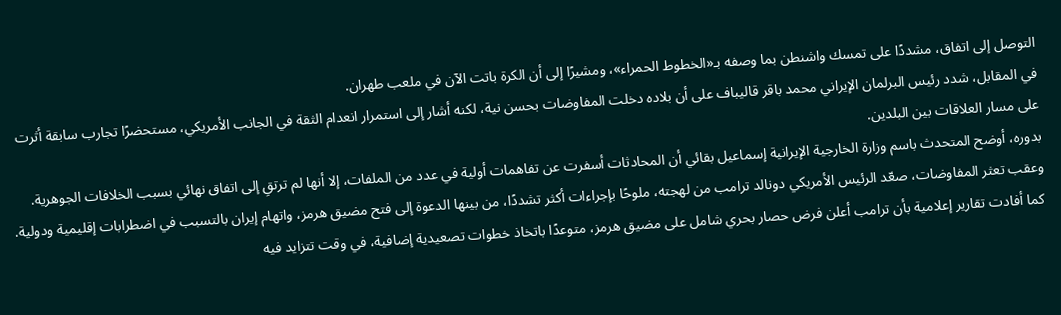التوصل إلى اتفاق، مشددًا على تمسك واشنطن بما وصفه بـ«الخطوط الحمراء»، ومشيرًا إلى أن الكرة باتت الآن في ملعب طهران.
في المقابل، شدد رئيس البرلمان الإيراني محمد باقر قاليباف على أن بلاده دخلت المفاوضات بحسن نية، لكنه أشار إلى استمرار انعدام الثقة في الجانب الأمريكي، مستحضرًا تجارب سابقة أثرت على مسار العلاقات بين البلدين.
بدوره، أوضح المتحدث باسم وزارة الخارجية الإيرانية إسماعيل بقائي أن المحادثات أسفرت عن تفاهمات أولية في عدد من الملفات، إلا أنها لم ترتقِ إلى اتفاق نهائي بسبب الخلافات الجوهرية.
وعقب تعثر المفاوضات، صعّد الرئيس الأمريكي دونالد ترامب من لهجته، ملوحًا بإجراءات أكثر تشددًا، من بينها الدعوة إلى فتح مضيق هرمز، واتهام إيران بالتسبب في اضطرابات إقليمية ودولية.
كما أفادت تقارير إعلامية بأن ترامب أعلن فرض حصار بحري شامل على مضيق هرمز، متوعدًا باتخاذ خطوات تصعيدية إضافية، في وقت تتزايد فيه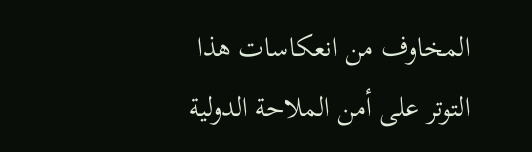المخاوف من انعكاسات هذا التوتر على أمن الملاحة الدولية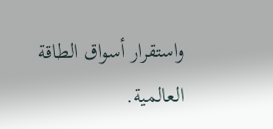واستقرار أسواق الطاقة العالمية.